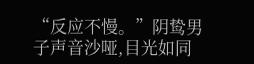“反应不慢。”阴鸷男子声音沙哑,目光如同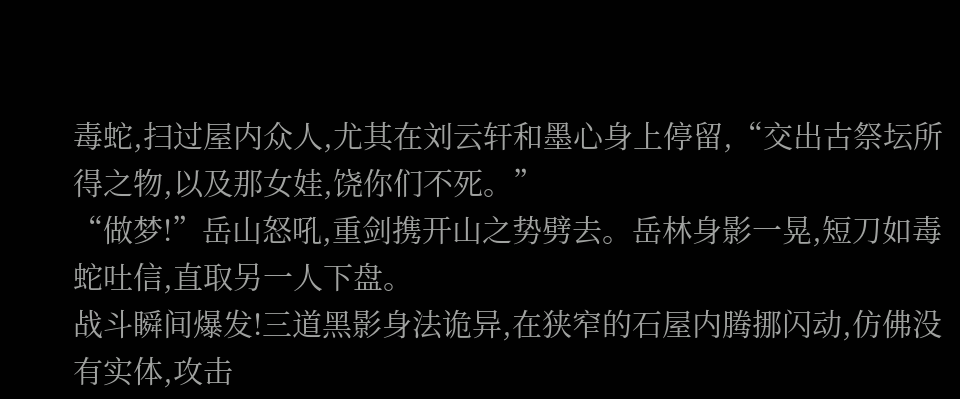毒蛇,扫过屋内众人,尤其在刘云轩和墨心身上停留,“交出古祭坛所得之物,以及那女娃,饶你们不死。”
“做梦!”岳山怒吼,重剑携开山之势劈去。岳林身影一晃,短刀如毒蛇吐信,直取另一人下盘。
战斗瞬间爆发!三道黑影身法诡异,在狭窄的石屋内腾挪闪动,仿佛没有实体,攻击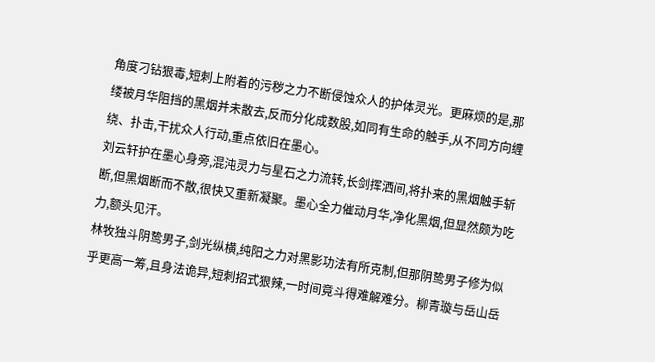角度刁钻狠毒,短刺上附着的污秽之力不断侵蚀众人的护体灵光。更麻烦的是,那缕被月华阻挡的黑烟并未散去,反而分化成数股,如同有生命的触手,从不同方向缠绕、扑击,干扰众人行动,重点依旧在墨心。
刘云轩护在墨心身旁,混沌灵力与星石之力流转,长剑挥洒间,将扑来的黑烟触手斩断,但黑烟断而不散,很快又重新凝聚。墨心全力催动月华,净化黑烟,但显然颇为吃力,额头见汗。
林牧独斗阴鸷男子,剑光纵横,纯阳之力对黑影功法有所克制,但那阴鸷男子修为似乎更高一筹,且身法诡异,短刺招式狠辣,一时间竟斗得难解难分。柳青璇与岳山岳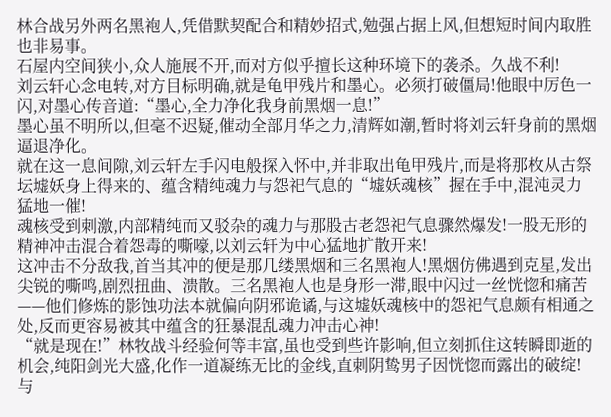林合战另外两名黑袍人,凭借默契配合和精妙招式,勉强占据上风,但想短时间内取胜也非易事。
石屋内空间狭小,众人施展不开,而对方似乎擅长这种环境下的袭杀。久战不利!
刘云轩心念电转,对方目标明确,就是龟甲残片和墨心。必须打破僵局!他眼中厉色一闪,对墨心传音道:“墨心,全力净化我身前黑烟一息!”
墨心虽不明所以,但毫不迟疑,催动全部月华之力,清辉如潮,暂时将刘云轩身前的黑烟逼退净化。
就在这一息间隙,刘云轩左手闪电般探入怀中,并非取出龟甲残片,而是将那枚从古祭坛墟妖身上得来的、蕴含精纯魂力与怨祀气息的“墟妖魂核”握在手中,混沌灵力猛地一催!
魂核受到刺激,内部精纯而又驳杂的魂力与那股古老怨祀气息骤然爆发!一股无形的精神冲击混合着怨毒的嘶嚎,以刘云轩为中心猛地扩散开来!
这冲击不分敌我,首当其冲的便是那几缕黑烟和三名黑袍人!黑烟仿佛遇到克星,发出尖锐的嘶鸣,剧烈扭曲、溃散。三名黑袍人也是身形一滞,眼中闪过一丝恍惚和痛苦——他们修炼的影蚀功法本就偏向阴邪诡谲,与这墟妖魂核中的怨祀气息颇有相通之处,反而更容易被其中蕴含的狂暴混乱魂力冲击心神!
“就是现在!”林牧战斗经验何等丰富,虽也受到些许影响,但立刻抓住这转瞬即逝的机会,纯阳剑光大盛,化作一道凝练无比的金线,直刺阴鸷男子因恍惚而露出的破绽!
与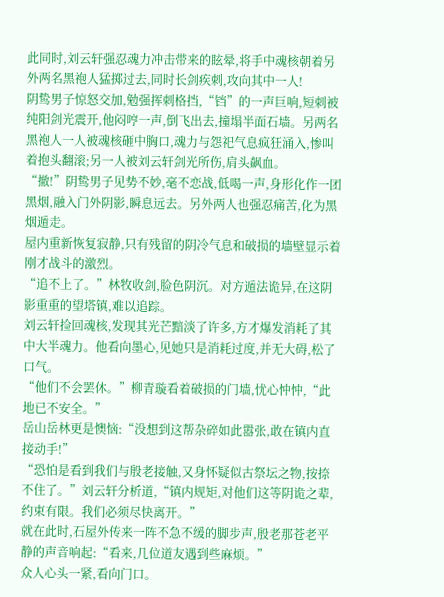此同时,刘云轩强忍魂力冲击带来的眩晕,将手中魂核朝着另外两名黑袍人猛掷过去,同时长剑疾刺,攻向其中一人!
阴鸷男子惊怒交加,勉强挥刺格挡,“铛”的一声巨响,短刺被纯阳剑光震开,他闷哼一声,倒飞出去,撞塌半面石墙。另两名黑袍人一人被魂核砸中胸口,魂力与怨祀气息疯狂涌入,惨叫着抱头翻滚;另一人被刘云轩剑光所伤,肩头飙血。
“撤!”阴鸷男子见势不妙,毫不恋战,低喝一声,身形化作一团黑烟,融入门外阴影,瞬息远去。另外两人也强忍痛苦,化为黑烟遁走。
屋内重新恢复寂静,只有残留的阴冷气息和破损的墙壁显示着刚才战斗的激烈。
“追不上了。”林牧收剑,脸色阴沉。对方遁法诡异,在这阴影重重的望塔镇,难以追踪。
刘云轩捡回魂核,发现其光芒黯淡了许多,方才爆发消耗了其中大半魂力。他看向墨心,见她只是消耗过度,并无大碍,松了口气。
“他们不会罢休。”柳青璇看着破损的门墙,忧心忡忡,“此地已不安全。”
岳山岳林更是懊恼:“没想到这帮杂碎如此嚣张,敢在镇内直接动手!”
“恐怕是看到我们与殷老接触,又身怀疑似古祭坛之物,按捺不住了。”刘云轩分析道,“镇内规矩,对他们这等阴诡之辈,约束有限。我们必须尽快离开。”
就在此时,石屋外传来一阵不急不缓的脚步声,殷老那苍老平静的声音响起:“看来,几位道友遇到些麻烦。”
众人心头一紧,看向门口。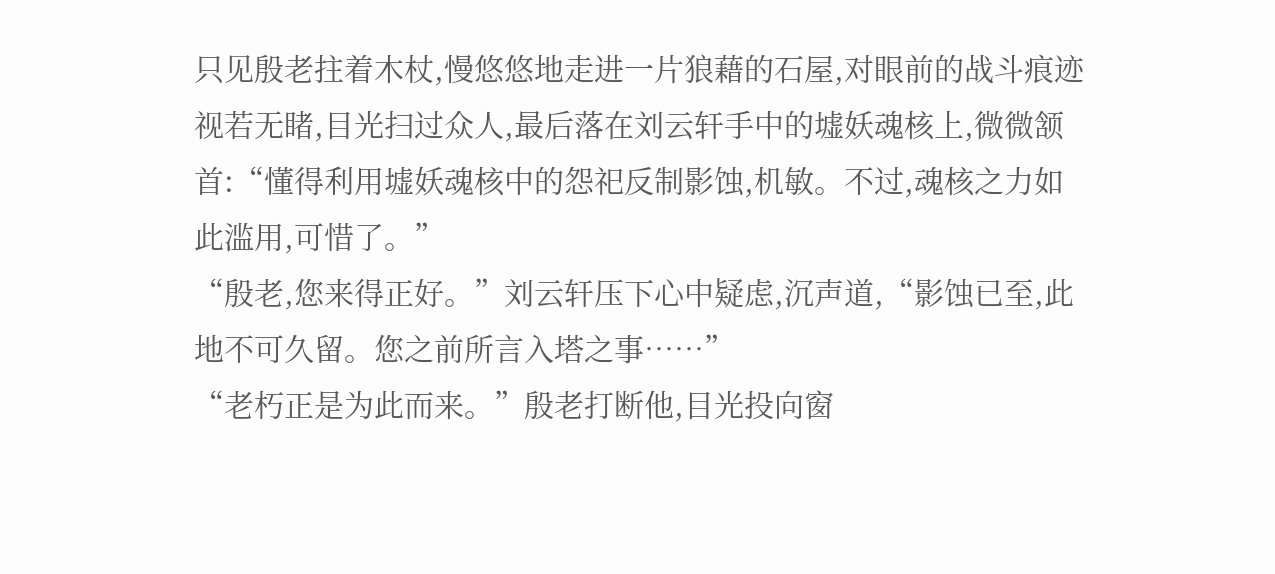只见殷老拄着木杖,慢悠悠地走进一片狼藉的石屋,对眼前的战斗痕迹视若无睹,目光扫过众人,最后落在刘云轩手中的墟妖魂核上,微微颔首:“懂得利用墟妖魂核中的怨祀反制影蚀,机敏。不过,魂核之力如此滥用,可惜了。”
“殷老,您来得正好。”刘云轩压下心中疑虑,沉声道,“影蚀已至,此地不可久留。您之前所言入塔之事……”
“老朽正是为此而来。”殷老打断他,目光投向窗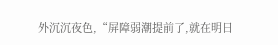外沉沉夜色,“屏障弱潮提前了,就在明日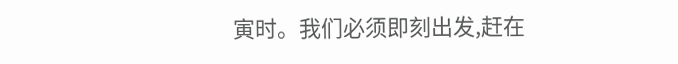寅时。我们必须即刻出发,赶在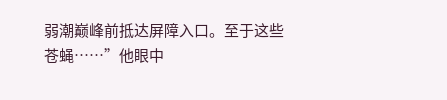弱潮巅峰前抵达屏障入口。至于这些苍蝇……”他眼中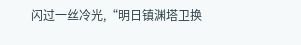闪过一丝冷光,“明日镇渊塔卫换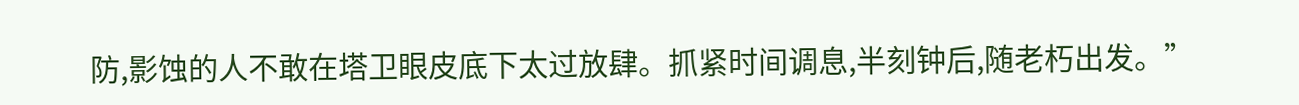防,影蚀的人不敢在塔卫眼皮底下太过放肆。抓紧时间调息,半刻钟后,随老朽出发。”